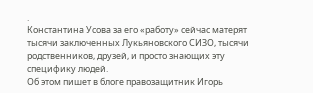.
Константина Усова за его «работу» сейчас матерят тысячи заключенных Лукьяновского СИЗО, тысячи родственников, друзей, и просто знающих эту специфику людей.
Об этом пишет в блоге правозащитник Игорь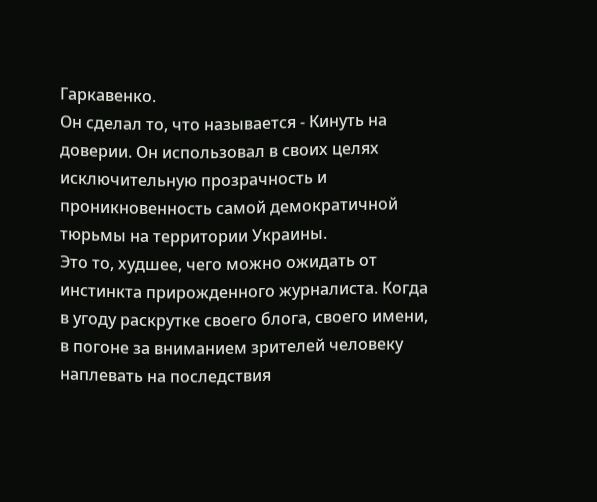Гаркавенко.
Он сделал то, что называется - Кинуть на доверии. Он использовал в своих целях исключительную прозрачность и проникновенность самой демократичной тюрьмы на территории Украины.
Это то, худшее, чего можно ожидать от инстинкта прирожденного журналиста. Когда в угоду раскрутке своего блога, своего имени, в погоне за вниманием зрителей человеку наплевать на последствия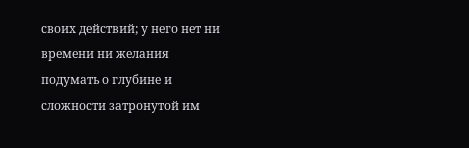своих действий; у него нет ни времени ни желания подумать о глубине и сложности затронутой им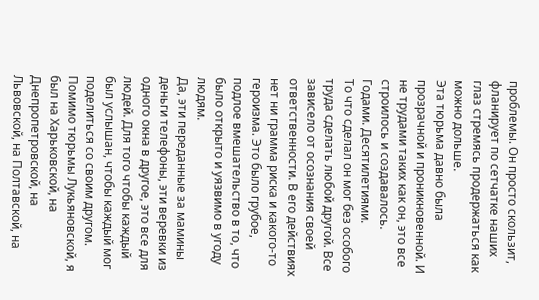проблемы. Он просто скользит, фланирует по сетчатке наших глаз стремясь продержаться как можно дольше.
Эта тюрьма давно была прозрачной и проникновенной. И не трудами таких как он, это все строилось и создавалось. Годами. Десятилетиями.
То что сделал он мог без особого труда сделать любой другой. Все зависело от осознания своей ответственности. В его действиях нет ни грамма риска и какого-то героизма. Это было грубое, подлое вмешательство в то, что было открыто и уязвимо в угоду людям.
Да, эти переданные за мамины деньги телефоны, эти веревки из одного окна в другое, это все для людей. Для того чтобы каждый был услышан, чтобы каждый мог поделиться со своим другом.
Помимо тюрьмы Лукьяновской, я был на Харьковской, на Днепропетровской, на Львовской, на Полтавской, на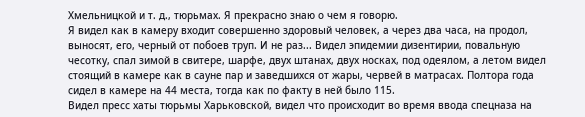Хмельницкой и т. д., тюрьмах. Я прекрасно знаю о чем я говорю.
Я видел как в камеру входит совершенно здоровый человек, а через два часа, на продол, выносят, его, черный от побоев труп. И не раз... Видел эпидемии дизентирии, повальную чесотку, спал зимой в свитере, шарфе, двух штанах, двух носках, под одеялом, а летом видел стоящий в камере как в сауне пар и заведшихся от жары, червей в матрасах. Полтора года сидел в камере на 44 места, тогда как по факту в ней было 115.
Видел пресс хаты тюрьмы Харьковской, видел что происходит во время ввода спецназа на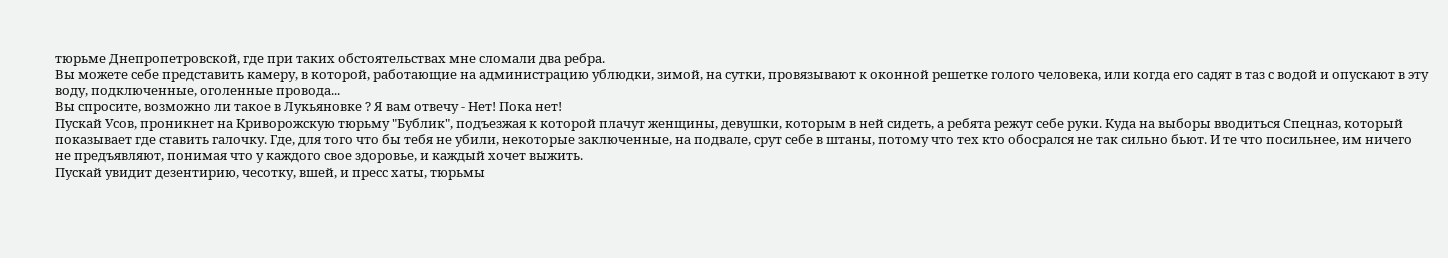тюрьме Днепропетровской, где при таких обстоятельствах мне сломали два ребра.
Вы можете себе представить камеру, в которой, работающие на администрацию ублюдки, зимой, на сутки, провязывают к оконной решетке голого человека, или когда его садят в таз с водой и опускают в эту воду, подключенные, оголенные провода...
Вы спросите, возможно ли такое в Лукьяновке ? Я вам отвечу - Нет! Пока нет!
Пускай Усов, проникнет на Криворожскую тюрьму "Бублик", подъезжая к которой плачут женщины, девушки, которым в ней сидеть, а ребята режут себе руки. Куда на выборы вводиться Спецназ, который показывает где ставить галочку. Где, для того что бы тебя не убили, некоторые заключенные, на подвале, срут себе в штаны, потому что тех кто обосрался не так сильно бьют. И те что посильнее, им ничего не предъявляют, понимая что у каждого свое здоровье, и каждый хочет выжить.
Пускай увидит дезентирию, чесотку, вшей, и пресс хаты, тюрьмы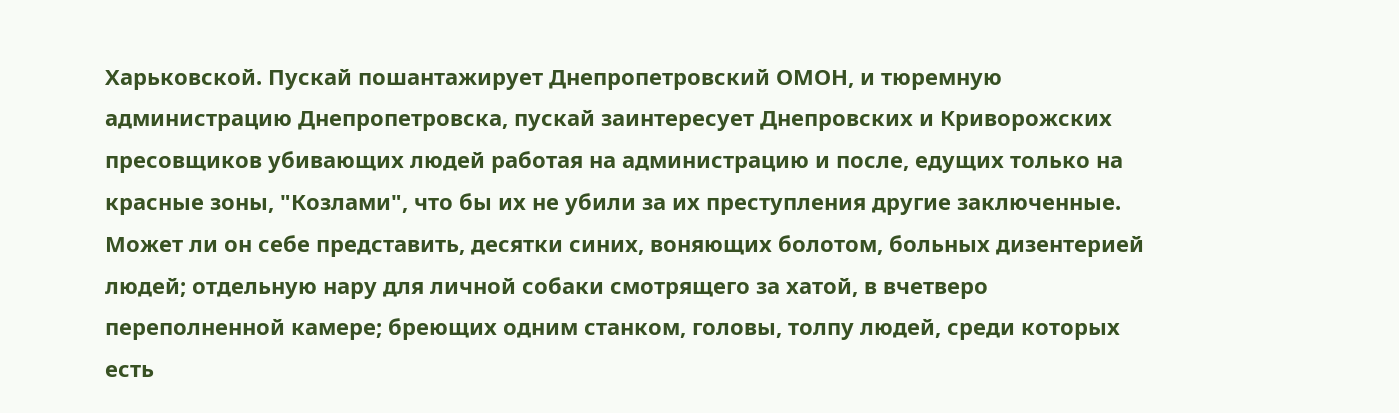Харьковской. Пускай пошантажирует Днепропетровский ОМОН, и тюремную администрацию Днепропетровска, пускай заинтересует Днепровских и Криворожских пресовщиков убивающих людей работая на администрацию и после, едущих только на красные зоны, "Козлами", что бы их не убили за их преступления другие заключенные.
Может ли он себе представить, десятки синих, воняющих болотом, больных дизентерией людей; отдельную нару для личной собаки смотрящего за хатой, в вчетверо переполненной камере; бреющих одним станком, головы, толпу людей, среди которых есть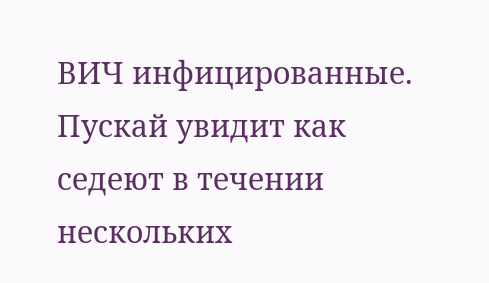ВИЧ инфицированные. Пускай увидит как седеют в течении нескольких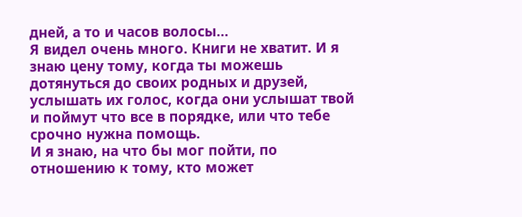дней, а то и часов волосы...
Я видел очень много. Книги не хватит. И я знаю цену тому, когда ты можешь дотянуться до своих родных и друзей, услышать их голос, когда они услышат твой и поймут что все в порядке, или что тебе срочно нужна помощь.
И я знаю, на что бы мог пойти, по отношению к тому, кто может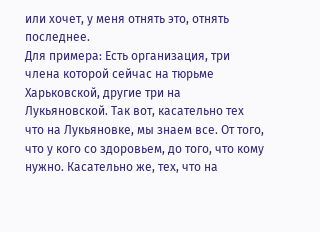или хочет, у меня отнять это, отнять последнее.
Для примера: Есть организация, три члена которой сейчас на тюрьме Харьковской, другие три на Лукьяновской. Так вот, касательно тех что на Лукьяновке, мы знаем все. От того, что у кого со здоровьем, до того, что кому нужно. Касательно же, тех, что на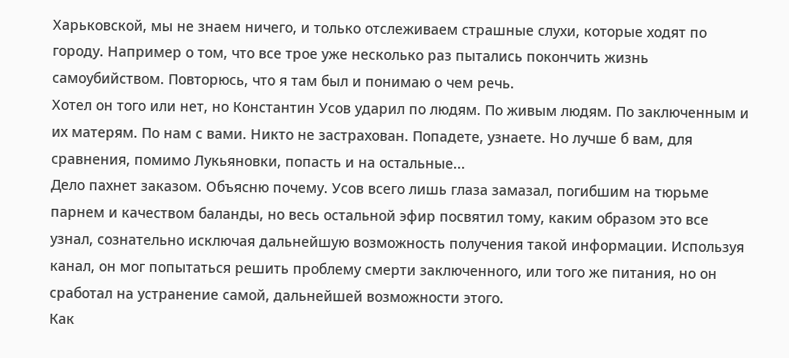Харьковской, мы не знаем ничего, и только отслеживаем страшные слухи, которые ходят по городу. Например о том, что все трое уже несколько раз пытались покончить жизнь самоубийством. Повторюсь, что я там был и понимаю о чем речь.
Хотел он того или нет, но Константин Усов ударил по людям. По живым людям. По заключенным и их матерям. По нам с вами. Никто не застрахован. Попадете, узнаете. Но лучше б вам, для сравнения, помимо Лукьяновки, попасть и на остальные...
Дело пахнет заказом. Объясню почему. Усов всего лишь глаза замазал, погибшим на тюрьме парнем и качеством баланды, но весь остальной эфир посвятил тому, каким образом это все узнал, сознательно исключая дальнейшую возможность получения такой информации. Используя канал, он мог попытаться решить проблему смерти заключенного, или того же питания, но он сработал на устранение самой, дальнейшей возможности этого.
Как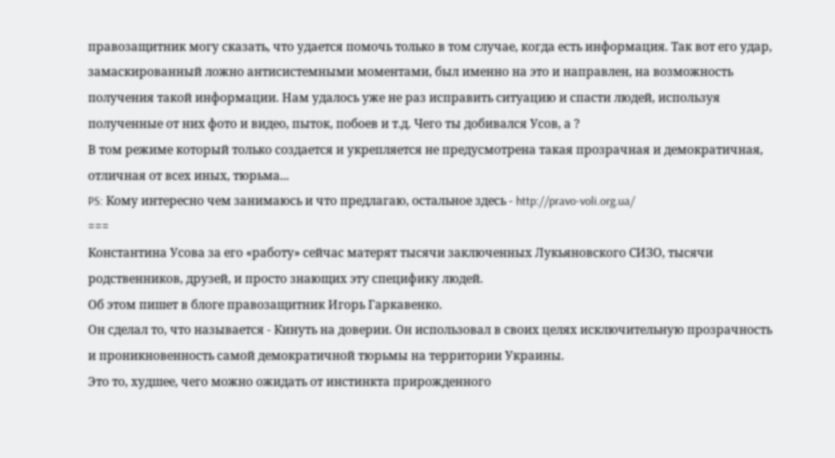правозащитник могу сказать, что удается помочь только в том случае, когда есть информация. Так вот его удар, замаскированный ложно антисистемными моментами, был именно на это и направлен, на возможность получения такой информации. Нам удалось уже не раз исправить ситуацию и спасти людей, используя полученные от них фото и видео, пыток, побоев и т.д. Чего ты добивался Усов, а ?
В том режиме который только создается и укрепляется не предусмотрена такая прозрачная и демократичная, отличная от всех иных, тюрьма...
PS: Кому интересно чем занимаюсь и что предлагаю, остальное здесь - http://pravo-voli.org.ua/
===
Константина Усова за его «работу» сейчас матерят тысячи заключенных Лукьяновского СИЗО, тысячи родственников, друзей, и просто знающих эту специфику людей.
Об этом пишет в блоге правозащитник Игорь Гаркавенко.
Он сделал то, что называется - Кинуть на доверии. Он использовал в своих целях исключительную прозрачность и проникновенность самой демократичной тюрьмы на территории Украины.
Это то, худшее, чего можно ожидать от инстинкта прирожденного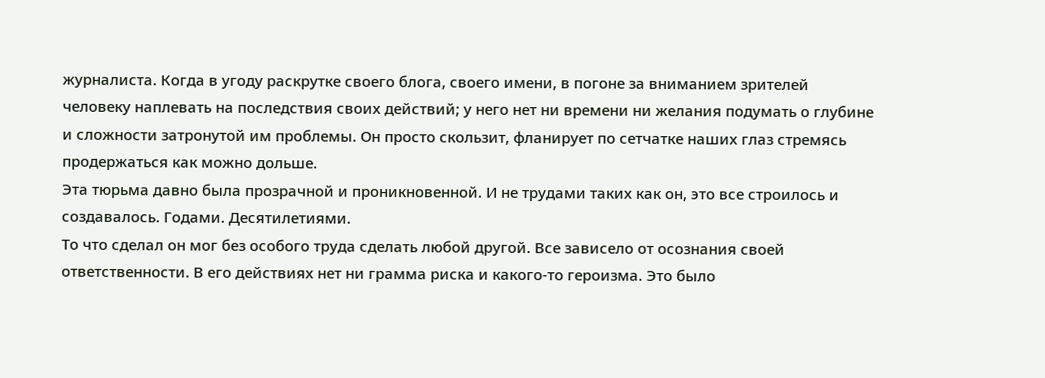журналиста. Когда в угоду раскрутке своего блога, своего имени, в погоне за вниманием зрителей человеку наплевать на последствия своих действий; у него нет ни времени ни желания подумать о глубине и сложности затронутой им проблемы. Он просто скользит, фланирует по сетчатке наших глаз стремясь продержаться как можно дольше.
Эта тюрьма давно была прозрачной и проникновенной. И не трудами таких как он, это все строилось и создавалось. Годами. Десятилетиями.
То что сделал он мог без особого труда сделать любой другой. Все зависело от осознания своей ответственности. В его действиях нет ни грамма риска и какого-то героизма. Это было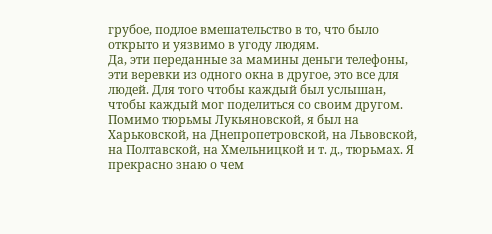грубое, подлое вмешательство в то, что было открыто и уязвимо в угоду людям.
Да, эти переданные за мамины деньги телефоны, эти веревки из одного окна в другое, это все для людей. Для того чтобы каждый был услышан, чтобы каждый мог поделиться со своим другом.
Помимо тюрьмы Лукьяновской, я был на Харьковской, на Днепропетровской, на Львовской, на Полтавской, на Хмельницкой и т. д., тюрьмах. Я прекрасно знаю о чем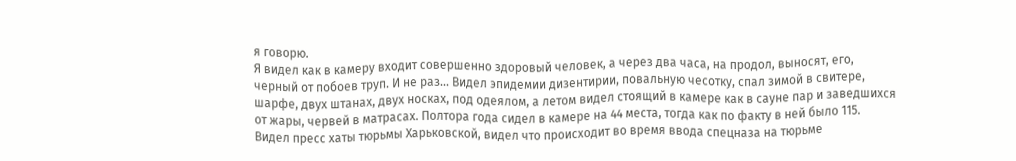я говорю.
Я видел как в камеру входит совершенно здоровый человек, а через два часа, на продол, выносят, его, черный от побоев труп. И не раз... Видел эпидемии дизентирии, повальную чесотку, спал зимой в свитере, шарфе, двух штанах, двух носках, под одеялом, а летом видел стоящий в камере как в сауне пар и заведшихся от жары, червей в матрасах. Полтора года сидел в камере на 44 места, тогда как по факту в ней было 115.
Видел пресс хаты тюрьмы Харьковской, видел что происходит во время ввода спецназа на тюрьме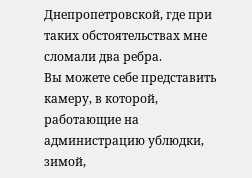Днепропетровской, где при таких обстоятельствах мне сломали два ребра.
Вы можете себе представить камеру, в которой, работающие на администрацию ублюдки, зимой,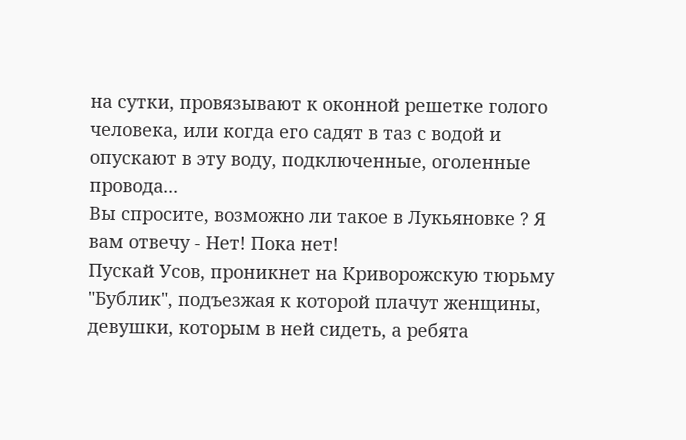на сутки, провязывают к оконной решетке голого человека, или когда его садят в таз с водой и опускают в эту воду, подключенные, оголенные провода...
Вы спросите, возможно ли такое в Лукьяновке ? Я вам отвечу - Нет! Пока нет!
Пускай Усов, проникнет на Криворожскую тюрьму "Бублик", подъезжая к которой плачут женщины, девушки, которым в ней сидеть, а ребята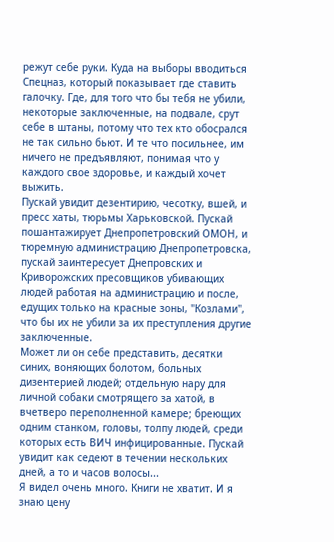режут себе руки. Куда на выборы вводиться Спецназ, который показывает где ставить галочку. Где, для того что бы тебя не убили, некоторые заключенные, на подвале, срут себе в штаны, потому что тех кто обосрался не так сильно бьют. И те что посильнее, им ничего не предъявляют, понимая что у каждого свое здоровье, и каждый хочет выжить.
Пускай увидит дезентирию, чесотку, вшей, и пресс хаты, тюрьмы Харьковской. Пускай пошантажирует Днепропетровский ОМОН, и тюремную администрацию Днепропетровска, пускай заинтересует Днепровских и Криворожских пресовщиков убивающих людей работая на администрацию и после, едущих только на красные зоны, "Козлами", что бы их не убили за их преступления другие заключенные.
Может ли он себе представить, десятки синих, воняющих болотом, больных дизентерией людей; отдельную нару для личной собаки смотрящего за хатой, в вчетверо переполненной камере; бреющих одним станком, головы, толпу людей, среди которых есть ВИЧ инфицированные. Пускай увидит как седеют в течении нескольких дней, а то и часов волосы...
Я видел очень много. Книги не хватит. И я знаю цену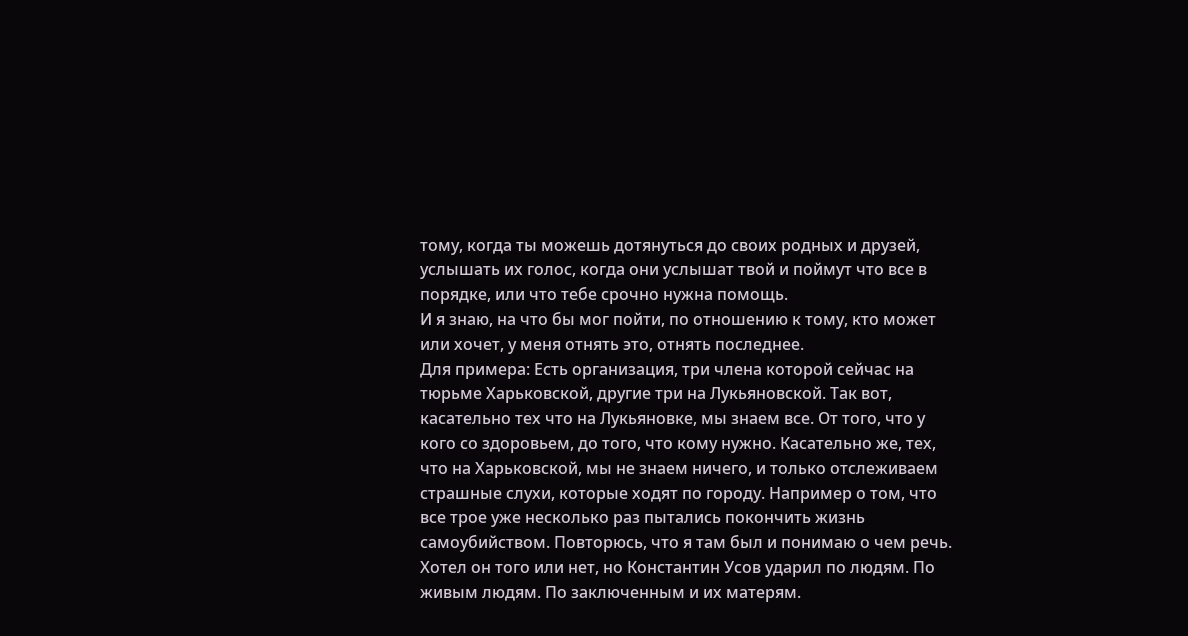тому, когда ты можешь дотянуться до своих родных и друзей, услышать их голос, когда они услышат твой и поймут что все в порядке, или что тебе срочно нужна помощь.
И я знаю, на что бы мог пойти, по отношению к тому, кто может или хочет, у меня отнять это, отнять последнее.
Для примера: Есть организация, три члена которой сейчас на тюрьме Харьковской, другие три на Лукьяновской. Так вот, касательно тех что на Лукьяновке, мы знаем все. От того, что у кого со здоровьем, до того, что кому нужно. Касательно же, тех, что на Харьковской, мы не знаем ничего, и только отслеживаем страшные слухи, которые ходят по городу. Например о том, что все трое уже несколько раз пытались покончить жизнь самоубийством. Повторюсь, что я там был и понимаю о чем речь.
Хотел он того или нет, но Константин Усов ударил по людям. По живым людям. По заключенным и их матерям.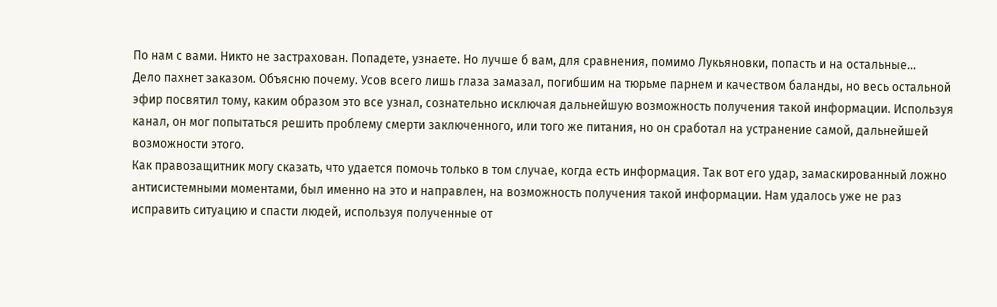По нам с вами. Никто не застрахован. Попадете, узнаете. Но лучше б вам, для сравнения, помимо Лукьяновки, попасть и на остальные...
Дело пахнет заказом. Объясню почему. Усов всего лишь глаза замазал, погибшим на тюрьме парнем и качеством баланды, но весь остальной эфир посвятил тому, каким образом это все узнал, сознательно исключая дальнейшую возможность получения такой информации. Используя канал, он мог попытаться решить проблему смерти заключенного, или того же питания, но он сработал на устранение самой, дальнейшей возможности этого.
Как правозащитник могу сказать, что удается помочь только в том случае, когда есть информация. Так вот его удар, замаскированный ложно антисистемными моментами, был именно на это и направлен, на возможность получения такой информации. Нам удалось уже не раз исправить ситуацию и спасти людей, используя полученные от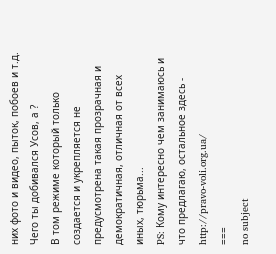них фото и видео, пыток, побоев и т.д. Чего ты добивался Усов, а ?
В том режиме который только создается и укрепляется не предусмотрена такая прозрачная и демократичная, отличная от всех иных, тюрьма...
PS: Кому интересно чем занимаюсь и что предлагаю, остальное здесь - http://pravo-voli.org.ua/
===
no subject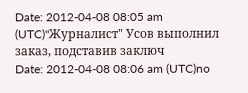Date: 2012-04-08 08:05 am (UTC)"Журналист" Усов выполнил заказ, подставив заключ
Date: 2012-04-08 08:06 am (UTC)no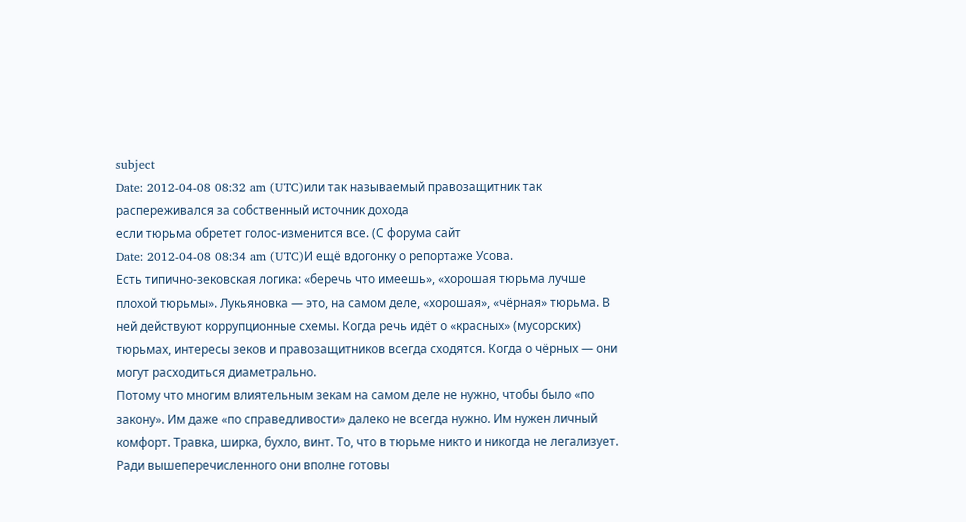subject
Date: 2012-04-08 08:32 am (UTC)или так называемый правозащитник так распереживался за собственный источник дохода
если тюрьма обретет голос-изменится все. (С форума сайт
Date: 2012-04-08 08:34 am (UTC)И ещё вдогонку о репортаже Усова.
Есть типично-зековская логика: «беречь что имеешь», «хорошая тюрьма лучше плохой тюрьмы». Лукьяновка — это, на самом деле, «хорошая», «чёрная» тюрьма. В ней действуют коррупционные схемы. Когда речь идёт о «красных» (мусорских) тюрьмах, интересы зеков и правозащитников всегда сходятся. Когда о чёрных — они могут расходиться диаметрально.
Потому что многим влиятельным зекам на самом деле не нужно, чтобы было «по закону». Им даже «по справедливости» далеко не всегда нужно. Им нужен личный комфорт. Травка, ширка, бухло, винт. То, что в тюрьме никто и никогда не легализует.
Ради вышеперечисленного они вполне готовы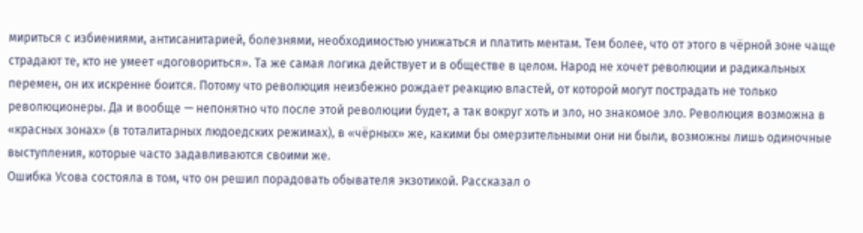мириться с избиениями, антисанитарией, болезнями, необходимостью унижаться и платить ментам. Тем более, что от этого в чёрной зоне чаще страдают те, кто не умеет «договориться». Та же самая логика действует и в обществе в целом. Народ не хочет революции и радикальных перемен, он их искренне боится. Потому что революция неизбежно рождает реакцию властей, от которой могут пострадать не только революционеры. Да и вообще — непонятно что после этой революции будет, а так вокруг хоть и зло, но знакомое зло. Революция возможна в «красных зонах» (в тоталитарных людоедских режимах), в «чёрных» же, какими бы омерзительными они ни были, возможны лишь одиночные выступления, которые часто задавливаются своими же.
Ошибка Усова состояла в том, что он решил порадовать обывателя экзотикой. Рассказал о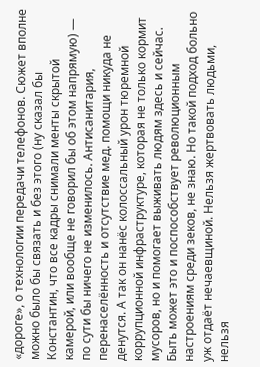«дороге», о технологии передачи телефонов. Сюжет вполне можно было бы связать и без этого (ну сказал бы Константин, что все кадры снимали менты скрытой камерой, или вообще не говорил бы об этом напрямую) — по сути бы ничего не изменилось. Антисанитария, перенаселённость и отсутствие мед. помощи никуда не денутся. А так он нанёс колоссальный урон тюремной коррупционной инфраструктуре, которая не только кормит мусоров, но и помогает выживать людям здесь и сейчас. Быть может это и поспособствует революционным настроениям среди зеков, не знаю. Но такой подход больно уж отдаёт нечаевщиной. Нельзя жертвовать людьми, нельзя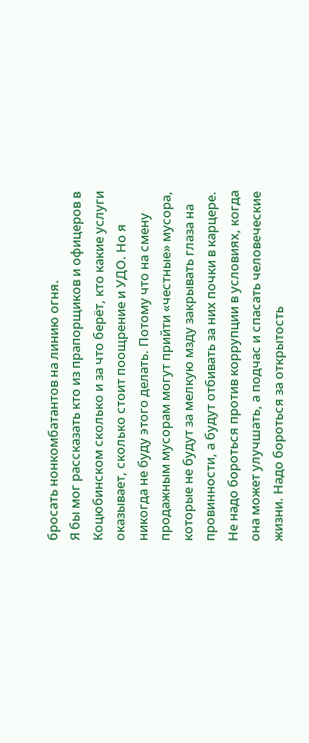бросать нонкомбатантов на линию огня.
Я бы мог рассказать кто из прапорщиков и офицеров в Коцюбинском сколько и за что берёт, кто какие услуги оказывает, сколько стоит поощрение и УДО. Но я никогда не буду этого делать. Потому что на смену продажным мусорам могут прийти «честные» мусора, которые не будут за мелкую мзду закрывать глаза на провинности, а будут отбивать за них почки в карцере. Не надо бороться против коррупции в условиях, когда она может улучшать, а подчас и спасать человеческие жизни. Надо бороться за открытость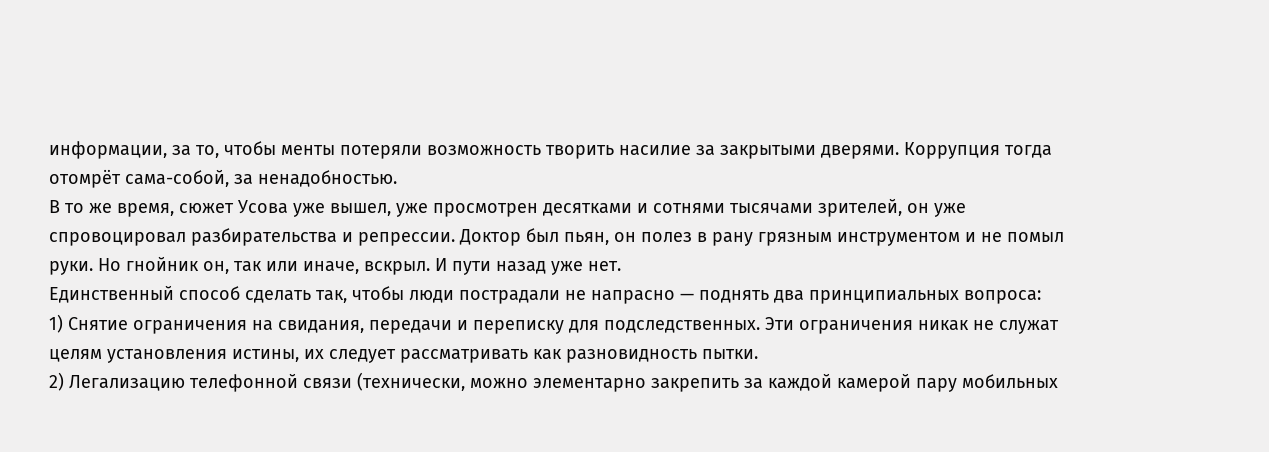информации, за то, чтобы менты потеряли возможность творить насилие за закрытыми дверями. Коррупция тогда отомрёт сама-собой, за ненадобностью.
В то же время, сюжет Усова уже вышел, уже просмотрен десятками и сотнями тысячами зрителей, он уже спровоцировал разбирательства и репрессии. Доктор был пьян, он полез в рану грязным инструментом и не помыл руки. Но гнойник он, так или иначе, вскрыл. И пути назад уже нет.
Единственный способ сделать так, чтобы люди пострадали не напрасно — поднять два принципиальных вопроса:
1) Снятие ограничения на свидания, передачи и переписку для подследственных. Эти ограничения никак не служат целям установления истины, их следует рассматривать как разновидность пытки.
2) Легализацию телефонной связи (технически, можно элементарно закрепить за каждой камерой пару мобильных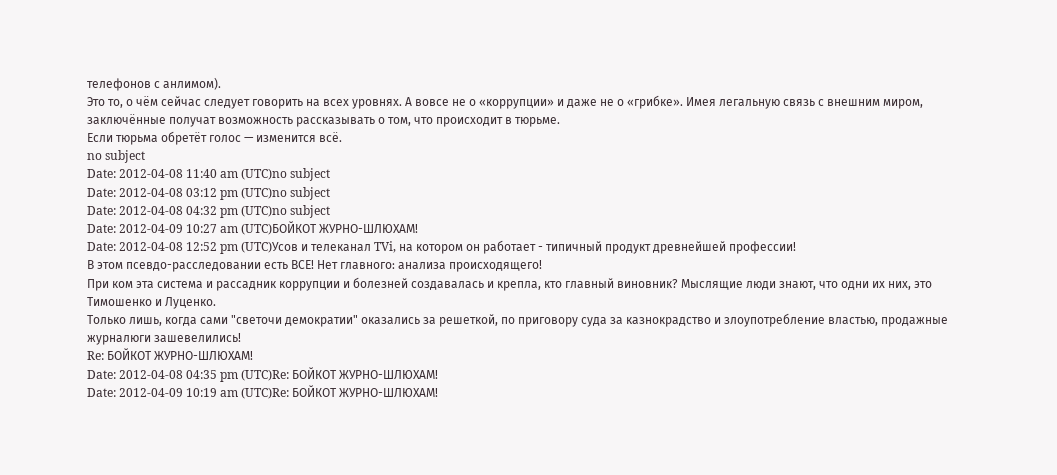телефонов с анлимом).
Это то, о чём сейчас следует говорить на всех уровнях. А вовсе не о «коррупции» и даже не о «грибке». Имея легальную связь с внешним миром, заключённые получат возможность рассказывать о том, что происходит в тюрьме.
Если тюрьма обретёт голос — изменится всё.
no subject
Date: 2012-04-08 11:40 am (UTC)no subject
Date: 2012-04-08 03:12 pm (UTC)no subject
Date: 2012-04-08 04:32 pm (UTC)no subject
Date: 2012-04-09 10:27 am (UTC)БОЙКОТ ЖУРНО-ШЛЮХАМ!
Date: 2012-04-08 12:52 pm (UTC)Усов и телеканал TVi, на котором он работает - типичный продукт древнейшей профессии!
В этом псевдо-расследовании есть ВСЕ! Нет главного: анализа происходящего!
При ком эта система и рассадник коррупции и болезней создавалась и крепла, кто главный виновник? Мыслящие люди знают, что одни их них, это Тимошенко и Луценко.
Только лишь, когда сами "светочи демократии" оказались за решеткой, по приговору суда за казнокрадство и злоупотребление властью, продажные журналюги зашевелились!
Re: БОЙКОТ ЖУРНО-ШЛЮХАМ!
Date: 2012-04-08 04:35 pm (UTC)Re: БОЙКОТ ЖУРНО-ШЛЮХАМ!
Date: 2012-04-09 10:19 am (UTC)Re: БОЙКОТ ЖУРНО-ШЛЮХАМ!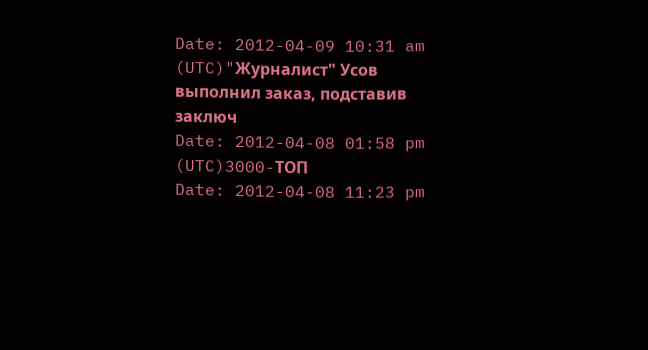Date: 2012-04-09 10:31 am (UTC)"Журналист" Усов выполнил заказ, подставив заключ
Date: 2012-04-08 01:58 pm (UTC)3000-ТОП
Date: 2012-04-08 11:23 pm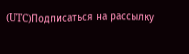(UTC)Подписаться на рассылку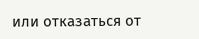или отказаться от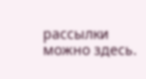рассылки можно здесь.